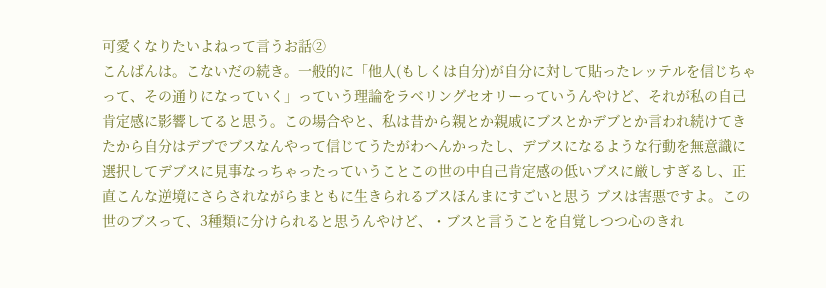可愛くなりたいよねって言うお話②
こんばんは。こないだの続き。一般的に「他人(もしくは自分)が自分に対して貼ったレッテルを信じちゃって、その通りになっていく」っていう理論をラベリングセオリーっていうんやけど、それが私の自己肯定感に影響してると思う。この場合やと、私は昔から親とか親戚にブスとかデブとか言われ続けてきたから自分はデブでブスなんやって信じてうたがわへんかったし、デブスになるような行動を無意識に選択してデブスに見事なっちゃったっていうことこの世の中自己肯定感の低いブスに厳しすぎるし、正直こんな逆境にさらされながらまともに生きられるブスほんまにすごいと思う ブスは害悪ですよ。この世のブスって、3種類に分けられると思うんやけど、・ブスと言うことを自覚しつつ心のきれ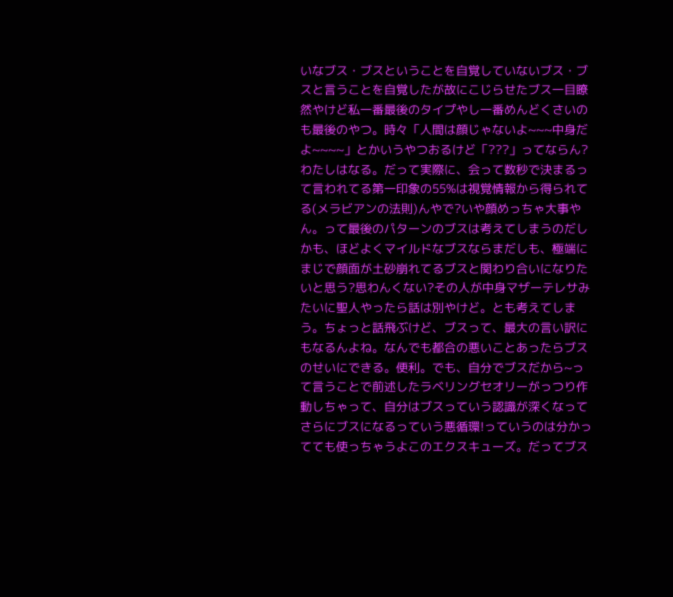いなブス・ブスということを自覚していないブス・ブスと言うことを自覚したが故にこじらせたブス一目瞭然やけど私一番最後のタイプやし一番めんどくさいのも最後のやつ。時々「人間は顔じゃないよ~~~中身だよ~~~~」とかいうやつおるけど「???」ってならん?わたしはなる。だって実際に、会って数秒で決まるって言われてる第一印象の55%は視覚情報から得られてる(メラビアンの法則)んやで?いや顔めっちゃ大事やん。って最後のパターンのブスは考えてしまうのだしかも、ほどよくマイルドなブスならまだしも、極端にまじで顔面が土砂崩れてるブスと関わり合いになりたいと思う?思わんくない?その人が中身マザーテレサみたいに聖人やったら話は別やけど。とも考えてしまう。ちょっと話飛ぶけど、ブスって、最大の言い訳にもなるんよね。なんでも都合の悪いことあったらブスのせいにできる。便利。でも、自分でブスだから~って言うことで前述したラベリングセオリーがっつり作動しちゃって、自分はブスっていう認識が深くなってさらにブスになるっていう悪循環!っていうのは分かってても使っちゃうよこのエクスキューズ。だってブス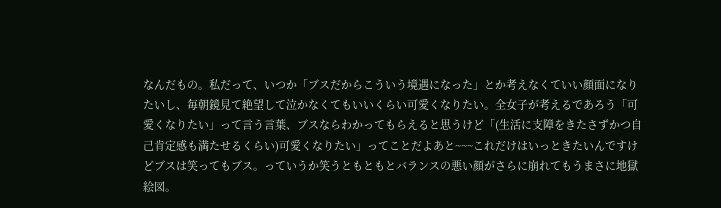なんだもの。私だって、いつか「ブスだからこういう境遇になった」とか考えなくていい顔面になりたいし、毎朝鏡見て絶望して泣かなくてもいいくらい可愛くなりたい。全女子が考えるであろう「可愛くなりたい」って言う言葉、ブスならわかってもらえると思うけど「(生活に支障をきたさずかつ自己肯定感も満たせるくらい)可愛くなりたい」ってことだよあと~~~これだけはいっときたいんですけどブスは笑ってもブス。っていうか笑うともともとバランスの悪い顔がさらに崩れてもうまさに地獄絵図。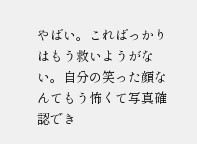やばい。こればっかりはもう救いようがない。自分の笑った顔なんてもう怖くて写真確認でき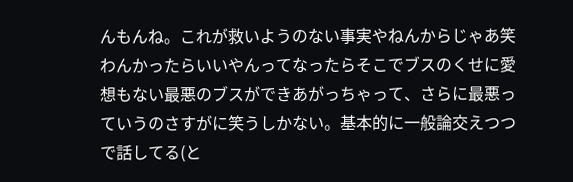んもんね。これが救いようのない事実やねんからじゃあ笑わんかったらいいやんってなったらそこでブスのくせに愛想もない最悪のブスができあがっちゃって、さらに最悪っていうのさすがに笑うしかない。基本的に一般論交えつつで話してる(と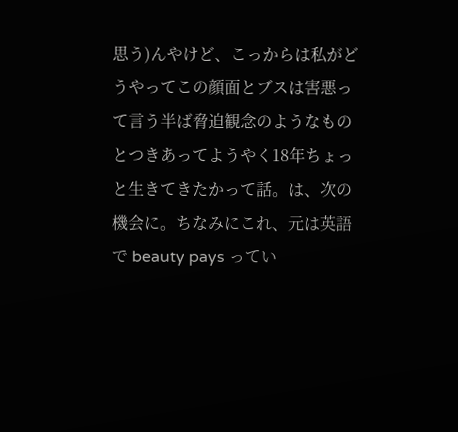思う)んやけど、こっからは私がどうやってこの顔面とブスは害悪って言う半ば脅迫観念のようなものとつきあってようやく18年ちょっと生きてきたかって話。は、次の機会に。ちなみにこれ、元は英語で beauty pays ってい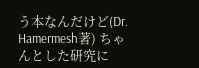う本なんだけど(Dr. Hamermesh著) ちゃんとした研究に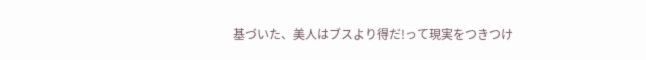基づいた、美人はブスより得だ!って現実をつきつけ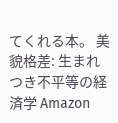てくれる本。 美貌格差: 生まれつき不平等の経済学 Amazon